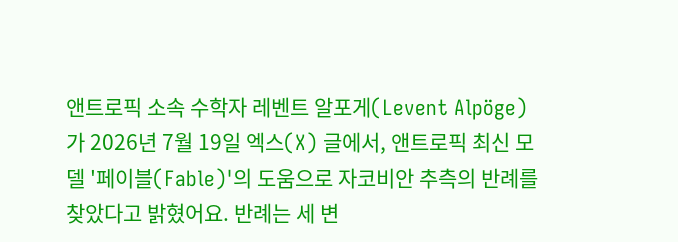앤트로픽 소속 수학자 레벤트 알포게(Levent Alpöge)가 2026년 7월 19일 엑스(X) 글에서, 앤트로픽 최신 모델 '페이블(Fable)'의 도움으로 자코비안 추측의 반례를 찾았다고 밝혔어요. 반례는 세 변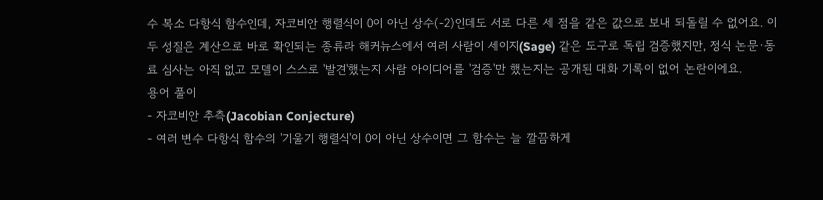수 복소 다항식 함수인데, 자코비안 행렬식이 0이 아닌 상수(-2)인데도 서로 다른 세 점을 같은 값으로 보내 되돌릴 수 없어요. 이 두 성질은 계산으로 바로 확인되는 종류라 해커뉴스에서 여러 사람이 세이지(Sage) 같은 도구로 독립 검증했지만, 정식 논문·동료 심사는 아직 없고 모델이 스스로 '발견'했는지 사람 아이디어를 '검증'만 했는지는 공개된 대화 기록이 없어 논란이에요.
용어 풀이
- 자코비안 추측(Jacobian Conjecture)
- 여러 변수 다항식 함수의 '기울기 행렬식'이 0이 아닌 상수이면 그 함수는 늘 깔끔하게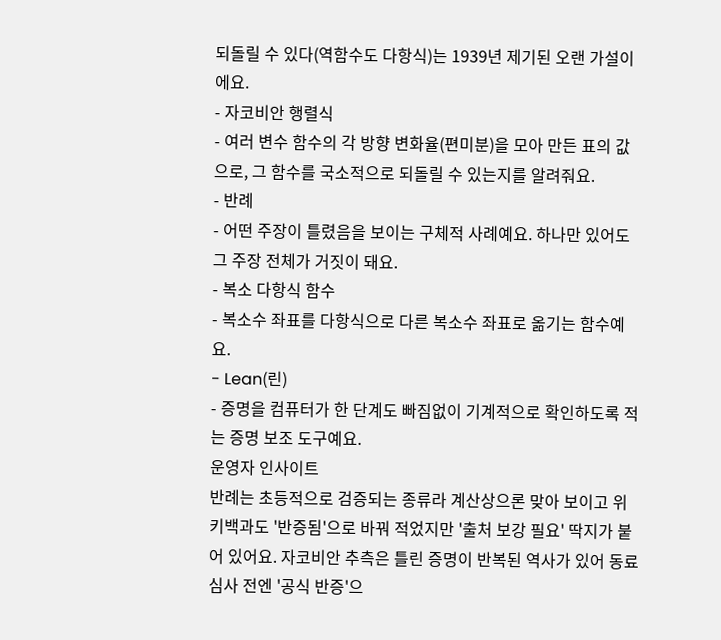되돌릴 수 있다(역함수도 다항식)는 1939년 제기된 오랜 가설이에요.
- 자코비안 행렬식
- 여러 변수 함수의 각 방향 변화율(편미분)을 모아 만든 표의 값으로, 그 함수를 국소적으로 되돌릴 수 있는지를 알려줘요.
- 반례
- 어떤 주장이 틀렸음을 보이는 구체적 사례예요. 하나만 있어도 그 주장 전체가 거짓이 돼요.
- 복소 다항식 함수
- 복소수 좌표를 다항식으로 다른 복소수 좌표로 옮기는 함수예요.
- Lean(린)
- 증명을 컴퓨터가 한 단계도 빠짐없이 기계적으로 확인하도록 적는 증명 보조 도구예요.
운영자 인사이트
반례는 초등적으로 검증되는 종류라 계산상으론 맞아 보이고 위키백과도 '반증됨'으로 바꿔 적었지만 '출처 보강 필요' 딱지가 붙어 있어요. 자코비안 추측은 틀린 증명이 반복된 역사가 있어 동료 심사 전엔 '공식 반증'으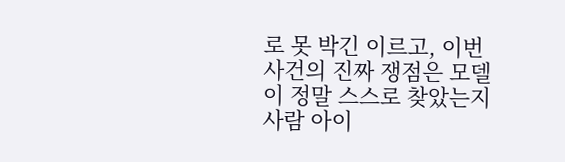로 못 박긴 이르고, 이번 사건의 진짜 쟁점은 모델이 정말 스스로 찾았는지 사람 아이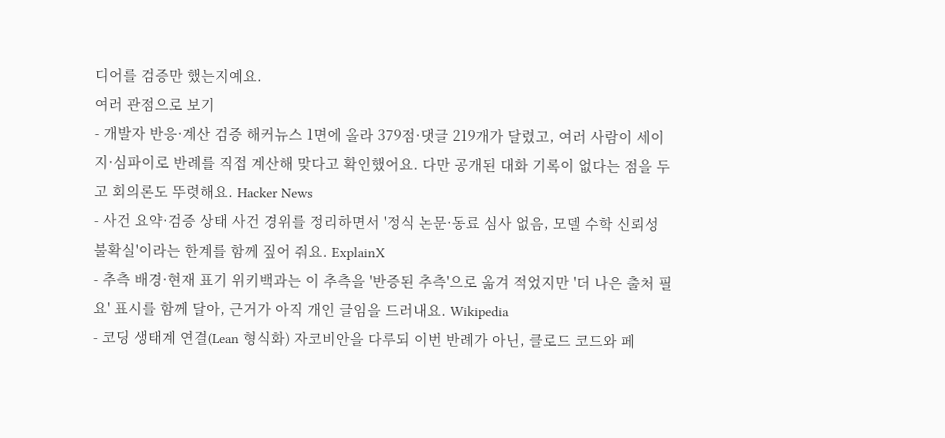디어를 검증만 했는지예요.
여러 관점으로 보기
- 개발자 반응·계산 검증 해커뉴스 1면에 올라 379점·댓글 219개가 달렸고, 여러 사람이 세이지·심파이로 반례를 직접 계산해 맞다고 확인했어요. 다만 공개된 대화 기록이 없다는 점을 두고 회의론도 뚜렷해요. Hacker News
- 사건 요약·검증 상태 사건 경위를 정리하면서 '정식 논문·동료 심사 없음, 모델 수학 신뢰성 불확실'이라는 한계를 함께 짚어 줘요. ExplainX
- 추측 배경·현재 표기 위키백과는 이 추측을 '반증된 추측'으로 옮겨 적었지만 '더 나은 출처 필요' 표시를 함께 달아, 근거가 아직 개인 글임을 드러내요. Wikipedia
- 코딩 생태계 연결(Lean 형식화) 자코비안을 다루되 이번 반례가 아닌, 클로드 코드와 페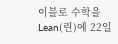이블로 수학을 Lean(린)에 22일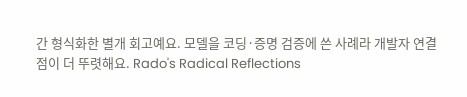간 형식화한 별개 회고예요. 모델을 코딩·증명 검증에 쓴 사례라 개발자 연결점이 더 뚜렷해요. Rado's Radical Reflections